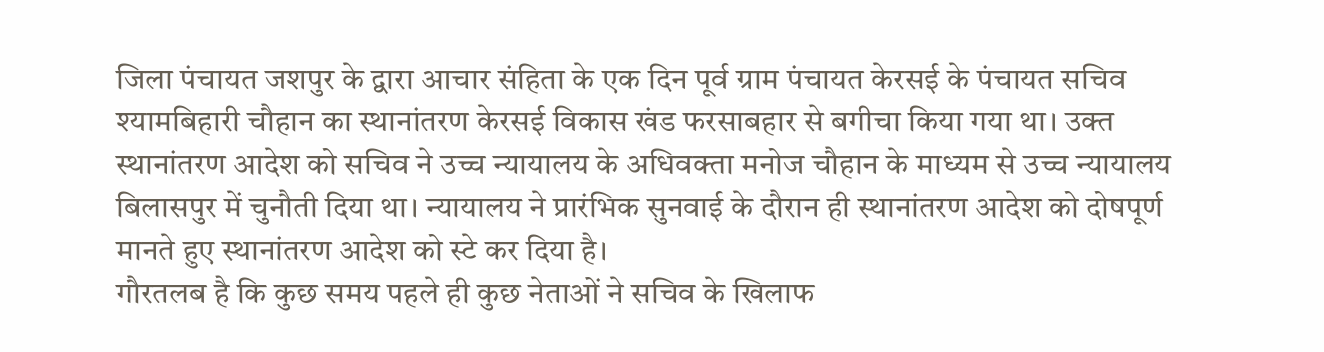जिला पंचायत जशपुर के द्वारा आचार संहिता के एक दिन पूर्व ग्राम पंचायत केरसई के पंचायत सचिव श्यामबिहारी चौहान का स्थानांतरण केरसई विकास खंड फरसाबहार से बगीचा किया गया था। उक्त स्थानांतरण आदेश को सचिव ने उच्च न्यायालय के अधिवक्ता मनोज चौहान के माध्यम से उच्च न्यायालय बिलासपुर में चुनौती दिया था। न्यायालय ने प्रारंभिक सुनवाई के दौरान ही स्थानांतरण आदेश को दोषपूर्ण मानते हुए स्थानांतरण आदेश को स्टे कर दिया है।
गौरतलब है कि कुछ समय पहले ही कुछ नेताओं ने सचिव के खिलाफ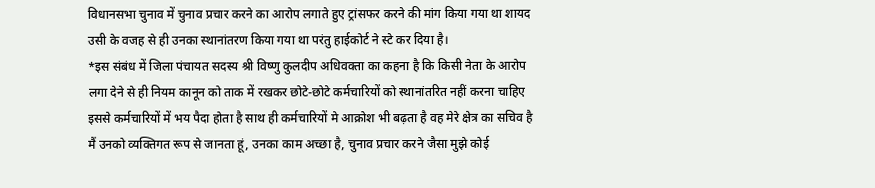विधानसभा चुनाव में चुनाव प्रचार करने का आरोप लगाते हुए ट्रांसफर करने की मांग किया गया था शायद उसी के वजह से ही उनका स्थानांतरण किया गया था परंतु हाईकोर्ट ने स्टे कर दिया है।
*इस संबंध में जिला पंचायत सदस्य श्री विष्णु कुलदीप अधिवक्ता का कहना है कि किसी नेता के आरोप लगा देने से ही नियम कानून को ताक में रखकर छोटे-छोटे कर्मचारियों को स्थानांतरित नहीं करना चाहिए इससे कर्मचारियों में भय पैदा होता है साथ ही कर्मचारियों मे आक्रोश भी बढ़ता है वह मेरे क्षेत्र का सचिव है मैं उनको व्यक्तिगत रूप से जानता हूं, उनका काम अच्छा है, चुनाव प्रचार करने जैसा मुझे कोई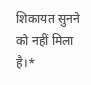शिकायत सुनने को नहीं मिला है।*